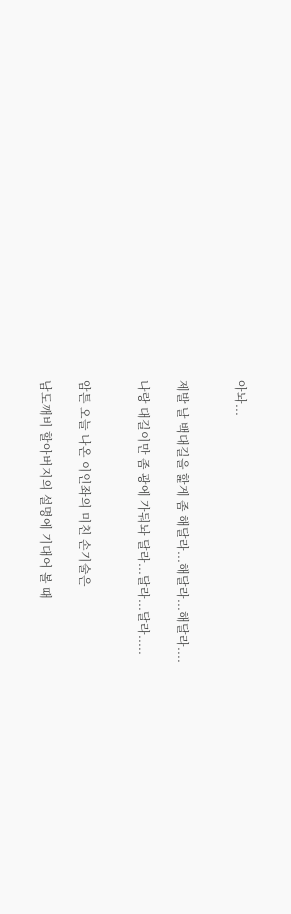아놔...


제발 날 백대길을 핥게 좀 해달라...해달라...해달라....

나랑 대길이만 좀 광에 가둬놔 달라...달라...달라.....


암튼 오늘 나온 이인좌의 미친 손기술은

남도깨비 할아버지의 설명에 기대어 볼 때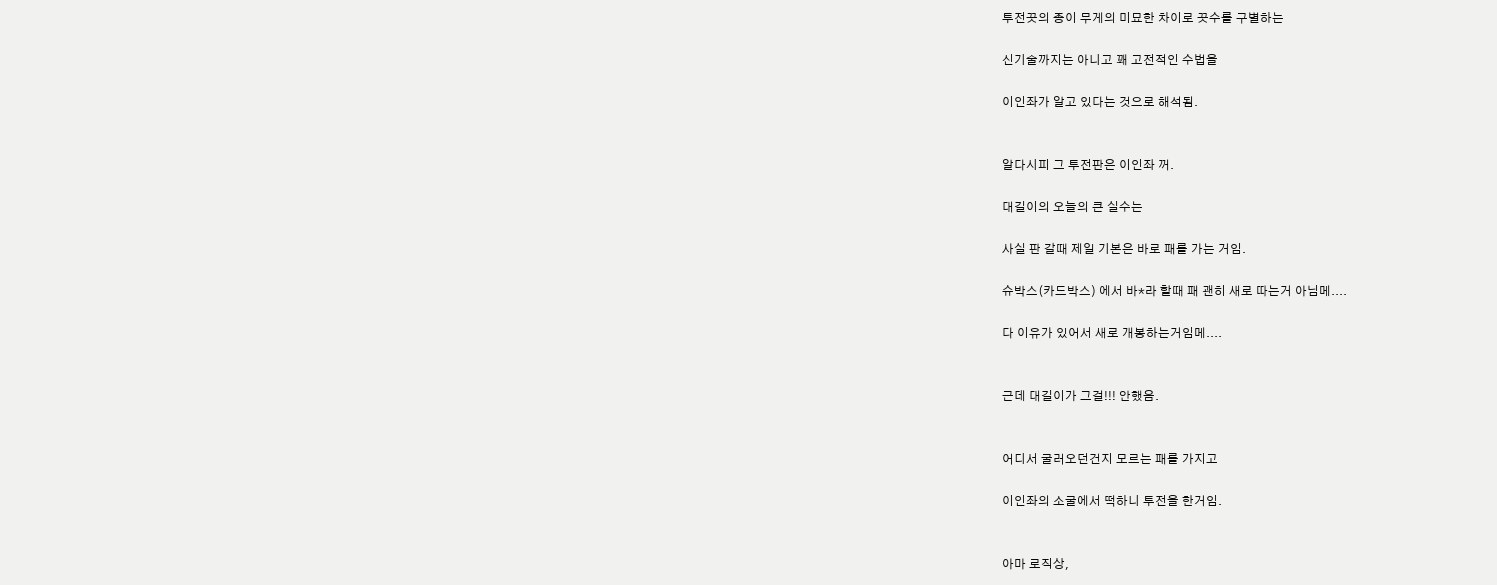투전끗의 종이 무게의 미묘한 차이로 끗수를 구별하는

신기술까지는 아니고 꽤 고전적인 수법을

이인좌가 알고 있다는 것으로 해석됨.


알다시피 그 투전판은 이인좌 꺼.

대길이의 오늘의 큰 실수는

사실 판 갈때 제일 기본은 바로 패를 가는 거임.

슈박스(카드박스) 에서 바*라 할때 패 괜히 새로 따는거 아님메....

다 이유가 있어서 새로 개봉하는거임메....


근데 대길이가 그걸!!! 안했음.


어디서 굴러오던건지 모르는 패를 가지고

이인좌의 소굴에서 떡하니 투전을 한거임.


아마 로직상,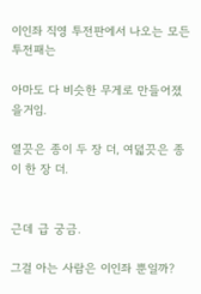이인좌 직영 투전판에서 나오는 모든 투전패는

아마도 다 비슷한 무게로 만들어졌을거임.

열끗은 종이 두 장 더, 여덟끗은 종이 한 장 더.


근데 급 궁금.

그걸 아는 사람은 이인좌 뿐일까?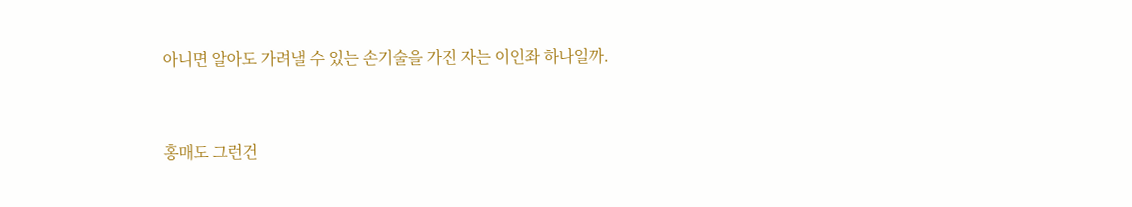아니면 알아도 가려낼 수 있는 손기술을 가진 자는 이인좌 하나일까.


홍매도 그런건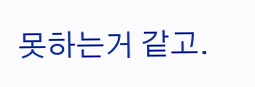못하는거 같고.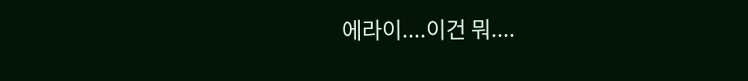에라이....이건 뭐....